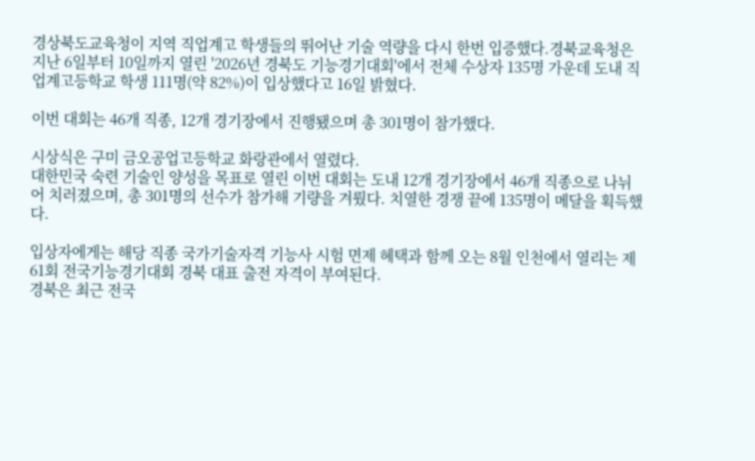경상북도교육청이 지역 직업계고 학생들의 뛰어난 기술 역량을 다시 한번 입증했다.경북교육청은 지난 6일부터 10일까지 열린 '2026년 경북도 기능경기대회'에서 전체 수상자 135명 가운데 도내 직업계고등학교 학생 111명(약 82%)이 입상했다고 16일 밝혔다.

이번 대회는 46개 직종, 12개 경기장에서 진행됐으며 총 301명이 참가했다.

시상식은 구미 금오공업고등학교 화랑관에서 열렸다.
대한민국 숙련 기술인 양성을 목표로 열린 이번 대회는 도내 12개 경기장에서 46개 직종으로 나뉘어 치러졌으며, 총 301명의 선수가 참가해 기량을 겨뤘다. 치열한 경쟁 끝에 135명이 메달을 획득했다.

입상자에게는 해당 직종 국가기술자격 기능사 시험 면제 혜택과 함께 오는 8월 인천에서 열리는 제61회 전국기능경기대회 경북 대표 출전 자격이 부여된다.
경북은 최근 전국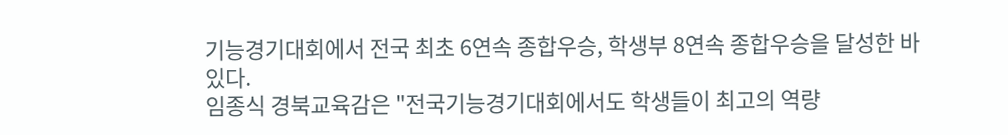기능경기대회에서 전국 최초 6연속 종합우승, 학생부 8연속 종합우승을 달성한 바 있다.
임종식 경북교육감은 "전국기능경기대회에서도 학생들이 최고의 역량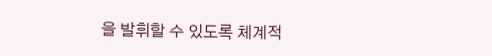을 발휘할 수 있도록 체계적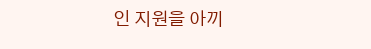인 지원을 아끼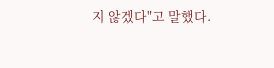지 않겠다"고 말했다.